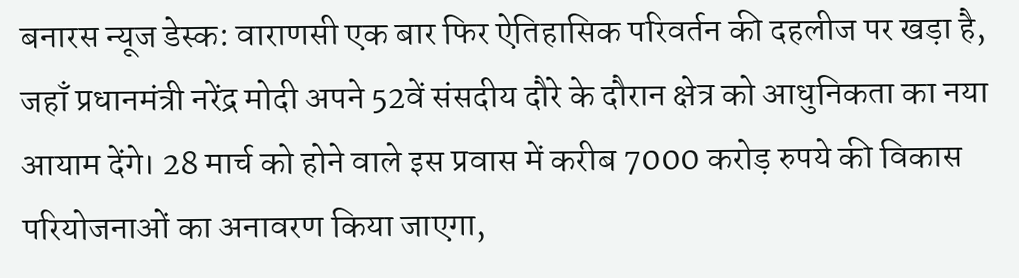बनारस न्यूज डेस्क: वाराणसी एक बार फिर ऐतिहासिक परिवर्तन की दहलीज पर खड़ा है, जहाँ प्रधानमंत्री नरेंद्र मोदी अपने 52वें संसदीय दौरे के दौरान क्षेत्र को आधुनिकता का नया आयाम देंगे। 28 मार्च को होने वाले इस प्रवास में करीब 7000 करोड़ रुपये की विकास परियोजनाओं का अनावरण किया जाएगा,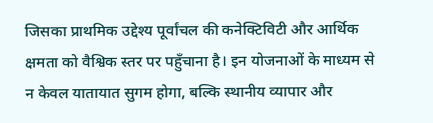जिसका प्राथमिक उद्देश्य पूर्वांचल की कनेक्टिविटी और आर्थिक क्षमता को वैश्विक स्तर पर पहुँचाना है। इन योजनाओं के माध्यम से न केवल यातायात सुगम होगा, बल्कि स्थानीय व्यापार और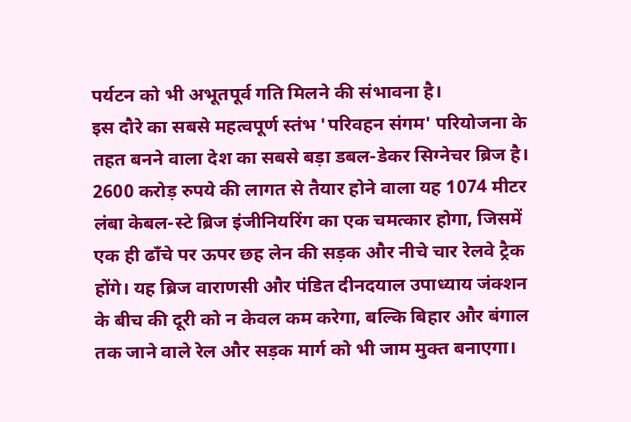पर्यटन को भी अभूतपूर्व गति मिलने की संभावना है।
इस दौरे का सबसे महत्वपूर्ण स्तंभ 'परिवहन संगम' परियोजना के तहत बनने वाला देश का सबसे बड़ा डबल-डेकर सिग्नेचर ब्रिज है। 2600 करोड़ रुपये की लागत से तैयार होने वाला यह 1074 मीटर लंबा केबल-स्टे ब्रिज इंजीनियरिंग का एक चमत्कार होगा, जिसमें एक ही ढाँचे पर ऊपर छह लेन की सड़क और नीचे चार रेलवे ट्रैक होंगे। यह ब्रिज वाराणसी और पंडित दीनदयाल उपाध्याय जंक्शन के बीच की दूरी को न केवल कम करेगा, बल्कि बिहार और बंगाल तक जाने वाले रेल और सड़क मार्ग को भी जाम मुक्त बनाएगा।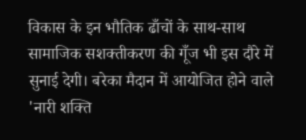विकास के इन भौतिक ढाँचों के साथ-साथ सामाजिक सशक्तीकरण की गूँज भी इस दौरे में सुनाई देगी। बरेका मैदान में आयोजित होने वाले 'नारी शक्ति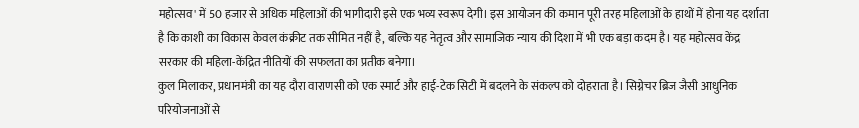महोत्सव' में 50 हजार से अधिक महिलाओं की भागीदारी इसे एक भव्य स्वरूप देगी। इस आयोजन की कमान पूरी तरह महिलाओं के हाथों में होना यह दर्शाता है कि काशी का विकास केवल कंक्रीट तक सीमित नहीं है, बल्कि यह नेतृत्व और सामाजिक न्याय की दिशा में भी एक बड़ा कदम है। यह महोत्सव केंद्र सरकार की महिला-केंद्रित नीतियों की सफलता का प्रतीक बनेगा।
कुल मिलाकर, प्रधानमंत्री का यह दौरा वाराणसी को एक स्मार्ट और हाई-टेक सिटी में बदलने के संकल्प को दोहराता है। सिग्नेचर ब्रिज जैसी आधुनिक परियोजनाओं से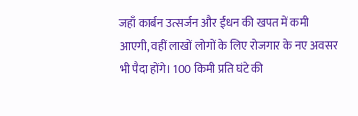जहाँ कार्बन उत्सर्जन और ईंधन की खपत में कमी आएगी, वहीं लाखों लोगों के लिए रोजगार के नए अवसर भी पैदा होंगे। 100 किमी प्रति घंटे की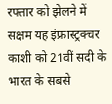रफ्तार को झेलने में सक्षम यह इंफ्रास्ट्रक्चर काशी को 21वीं सदी के भारत के सबसे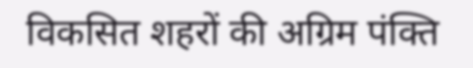विकसित शहरों की अग्रिम पंक्ति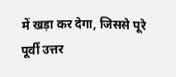में खड़ा कर देगा, जिससे पूरे पूर्वी उत्तर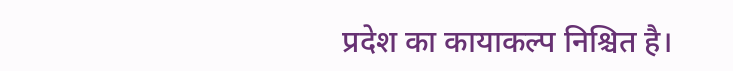प्रदेश का कायाकल्प निश्चित है।